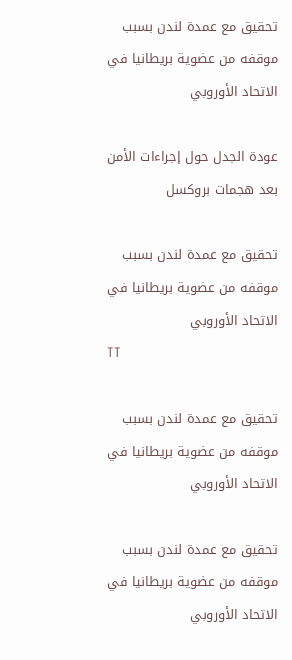تحقيق مع عمدة لندن بسبب موقفه من عضوية بريطانيا في الاتحاد الأوروبي

عودة الجدل حول إجراءات الأمن بعد هجمات بروكسل

تحقيق مع عمدة لندن بسبب موقفه من عضوية بريطانيا في الاتحاد الأوروبي
TT

تحقيق مع عمدة لندن بسبب موقفه من عضوية بريطانيا في الاتحاد الأوروبي

تحقيق مع عمدة لندن بسبب موقفه من عضوية بريطانيا في الاتحاد الأوروبي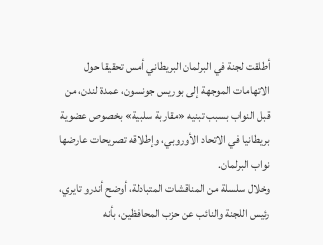أطلقت لجنة في البرلمان البريطاني أمس تحقيقا حول الاتهامات الموجهة إلى بوريس جونسون، عمدة لندن، من قبل النواب بسبب تبنيه «مقاربة سلبية» بخصوص عضوية بريطانيا في الاتحاد الأوروبي، وإطلاقه تصريحات عارضها نواب البرلمان.
وخلال سلسلة من المناقشات المتبادلة، أوضح أندرو تايري، رئيس اللجنة والنائب عن حزب المحافظين، بأنه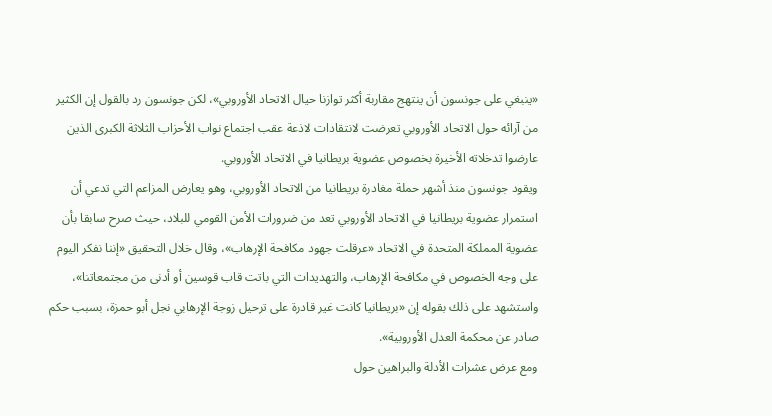«ينبغي على جونسون أن ينتهج مقاربة أكثر توازنا حيال الاتحاد الأوروبي»، لكن جونسون رد بالقول إن الكثير من آرائه حول الاتحاد الأوروبي تعرضت لانتقادات لاذعة عقب اجتماع نواب الأحزاب الثلاثة الكبرى الذين عارضوا تدخلاته الأخيرة بخصوص عضوية بريطانيا في الاتحاد الأوروبي.
ويقود جونسون منذ أشهر حملة مغادرة بريطانيا من الاتحاد الأوروبي، وهو يعارض المزاعم التي تدعي أن استمرار عضوية بريطانيا في الاتحاد الأوروبي تعد من ضرورات الأمن القومي للبلاد، حيث صرح سابقا بأن عضوية المملكة المتحدة في الاتحاد «عرقلت جهود مكافحة الإرهاب»، وقال خلال التحقيق «إننا نفكر اليوم على وجه الخصوص في مكافحة الإرهاب، والتهديدات التي باتت قاب قوسين أو أدنى من مجتمعاتنا»، واستشهد على ذلك بقوله إن «بريطانيا كانت غير قادرة على ترحيل زوجة الإرهابي نجل أبو حمزة، بسبب حكم صادر عن محكمة العدل الأوروبية».
ومع عرض عشرات الأدلة والبراهين حول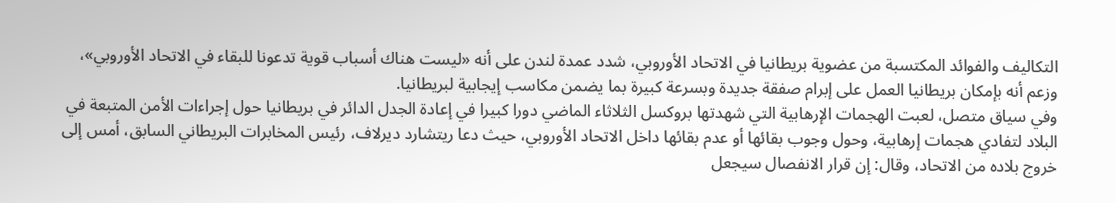التكاليف والفوائد المكتسبة من عضوية بريطانيا في الاتحاد الأوروبي، شدد عمدة لندن على أنه «ليست هناك أسباب قوية تدعونا للبقاء في الاتحاد الأوروبي»، وزعم أنه بإمكان بريطانيا العمل على إبرام صفقة جديدة وبسرعة كبيرة بما يضمن مكاسب إيجابية لبريطانيا.
وفي سياق متصل، لعبت الهجمات الإرهابية التي شهدتها بروكسل الثلاثاء الماضي دورا كبيرا في إعادة الجدل الدائر في بريطانيا حول إجراءات الأمن المتبعة في البلاد لتفادي هجمات إرهابية، وحول وجوب بقائها أو عدم بقائها داخل الاتحاد الأوروبي، حيث دعا ريتشارد ديرلاف، رئيس المخابرات البريطاني السابق، أمس إلى خروج بلاده من الاتحاد، وقال: إن قرار الانفصال سيجعل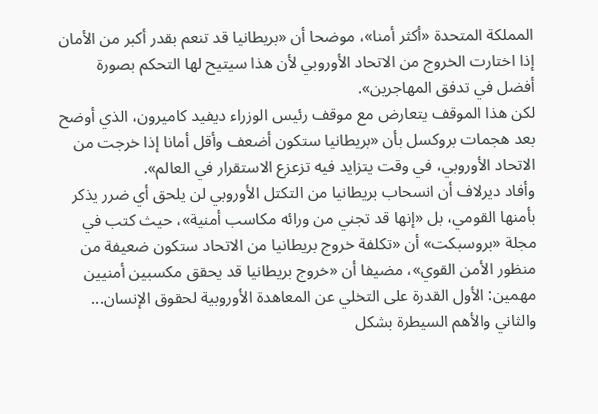المملكة المتحدة «أكثر أمنا»، موضحا أن «بريطانيا قد تنعم بقدر أكبر من الأمان إذا اختارت الخروج من الاتحاد الأوروبي لأن هذا سيتيح لها التحكم بصورة أفضل في تدفق المهاجرين».
لكن هذا الموقف يتعارض مع موقف رئيس الوزراء ديفيد كاميرون، الذي أوضح بعد هجمات بروكسل بأن «بريطانيا ستكون أضعف وأقل أمانا إذا خرجت من الاتحاد الأوروبي، في وقت يتزايد فيه تزعزع الاستقرار في العالم».
وأفاد ديرلاف أن انسحاب بريطانيا من التكتل الأوروبي لن يلحق أي ضرر يذكر بأمنها القومي، بل «إنها قد تجني من ورائه مكاسب أمنية»، حيث كتب في مجلة «بروسبكت» أن «تكلفة خروج بريطانيا من الاتحاد ستكون ضعيفة من منظور الأمن القوي»، مضيفا أن «خروج بريطانيا قد يحقق مكسبين أمنيين مهمين: الأول القدرة على التخلي عن المعاهدة الأوروبية لحقوق الإنسان... والثاني والأهم السيطرة بشكل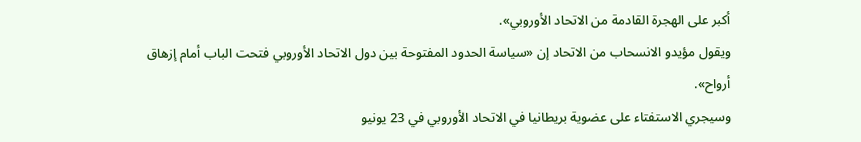أكبر على الهجرة القادمة من الاتحاد الأوروبي».
ويقول مؤيدو الانسحاب من الاتحاد إن «سياسة الحدود المفتوحة بين دول الاتحاد الأوروبي فتحت الباب أمام إزهاق أرواح».
وسيجري الاستفتاء على عضوية بريطانيا في الاتحاد الأوروبي في 23 يونيو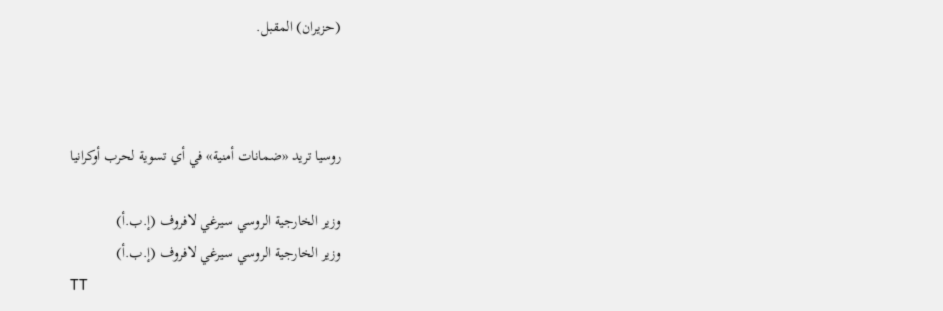(حزيران) المقبل.



روسيا تريد «ضمانات أمنية» في أي تسوية لحرب أوكرانيا

وزير الخارجية الروسي سيرغي لافروف (إ.ب.أ)
وزير الخارجية الروسي سيرغي لافروف (إ.ب.أ)
TT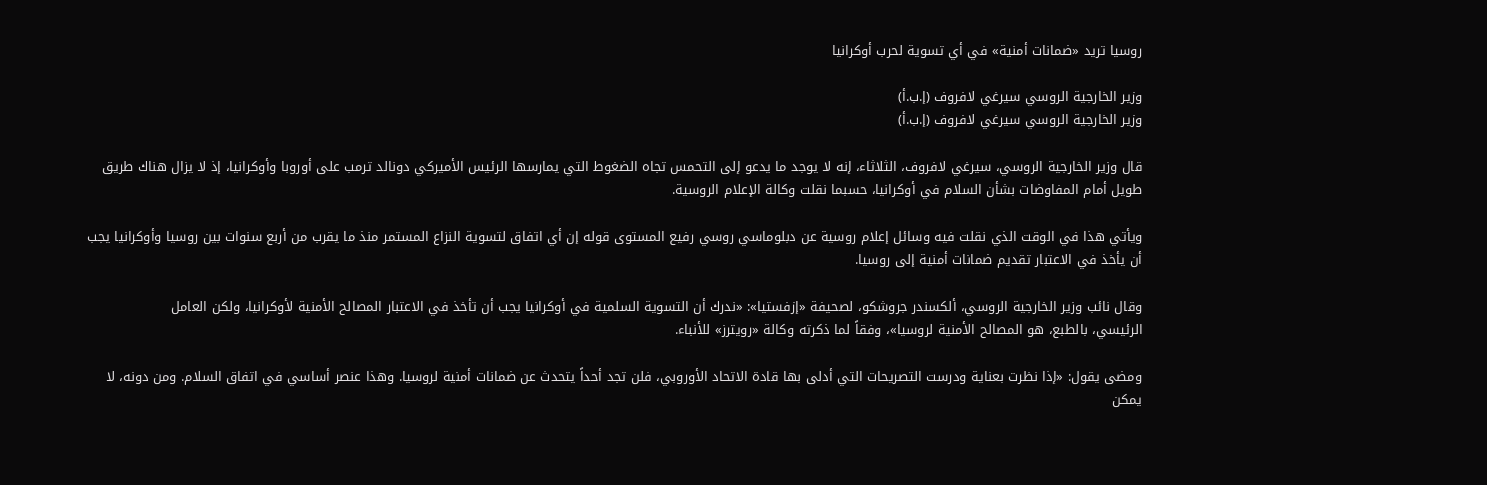روسيا تريد «ضمانات أمنية» في أي تسوية لحرب أوكرانيا

وزير الخارجية الروسي سيرغي لافروف (إ.ب.أ)
وزير الخارجية الروسي سيرغي لافروف (إ.ب.أ)

قال وزير الخارجية الروسي، سيرغي لافروف، الثلاثاء، إنه لا يوجد ما يدعو إلى التحمس تجاه الضغوط التي يمارسها الرئيس الأميركي دونالد ترمب على أوروبا وأوكرانيا، إذ لا يزال هناك طريق طويل أمام المفاوضات بشأن السلام في أوكرانيا، حسبما نقلت وكالة الإعلام الروسية.

ويأتي هذا في الوقت الذي نقلت فيه وسائل إعلام روسية عن دبلوماسي روسي رفيع المستوى قوله إن أي اتفاق لتسوية النزاع المستمر منذ ما يقرب من أربع سنوات بين روسيا وأوكرانيا يجب أن يأخذ في الاعتبار تقديم ضمانات أمنية إلى روسيا.

وقال نائب وزير الخارجية الروسي، ألكسندر جروشكو، لصحيفة «إزفستيا»: «ندرك أن التسوية السلمية في أوكرانيا يجب أن تأخذ في الاعتبار المصالح الأمنية لأوكرانيا، ولكن العامل الرئيسي، ‌بالطبع، هو المصالح ‌الأمنية لروسيا»، وفقاً لما ذكرته وكالة «رويترز» للأنباء.

ومضى يقول: «إذا ‌نظرت بعناية ودرست ‌التصريحات التي أدلى بها قادة الاتحاد الأوروبي، فلن تجد أحداً يتحدث عن ضمانات أمنية لروسيا. وهذا عنصر أساسي في اتفاق السلام. ومن دونه، لا يمكن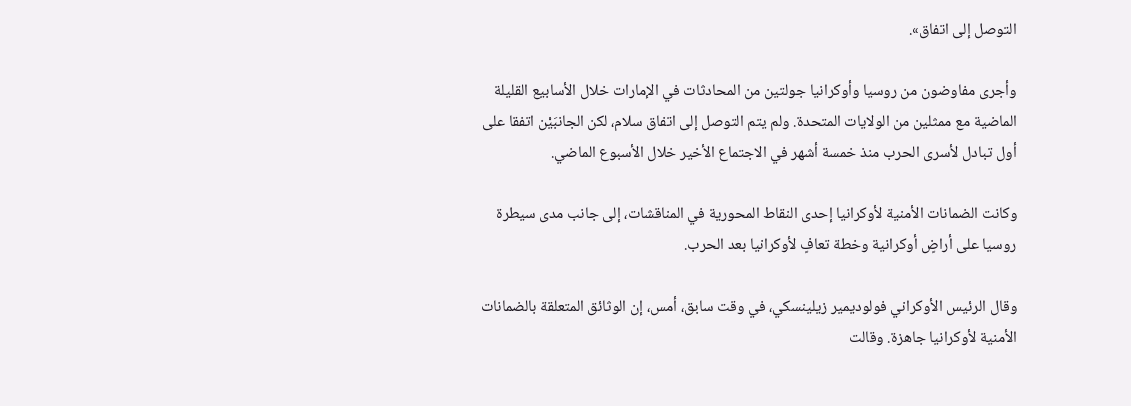التوصل إلى اتفاق».

وأجرى مفاوضون من روسيا وأوكرانيا جولتين من المحادثات في الإمارات خلال الأسابيع القليلة الماضية مع ممثلين من الولايات المتحدة. ولم يتم التوصل إلى اتفاق ‌سلام، لكن الجانبَيْن اتفقا على أول تبادل لأسرى الحرب منذ خمسة أشهر في الاجتماع الأخير خلال الأسبوع الماضي.

وكانت الضمانات الأمنية لأوكرانيا إحدى النقاط المحورية في المناقشات، إلى جانب مدى سيطرة روسيا على أراضٍ أوكرانية وخطة تعافٍ لأوكرانيا بعد الحرب.

وقال الرئيس الأوكراني فولوديمير زيلينسكي، في وقت سابق، أمس، إن الوثائق المتعلقة بالضمانات الأمنية لأوكرانيا جاهزة. وقالت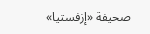صحيفة «إزفستيا»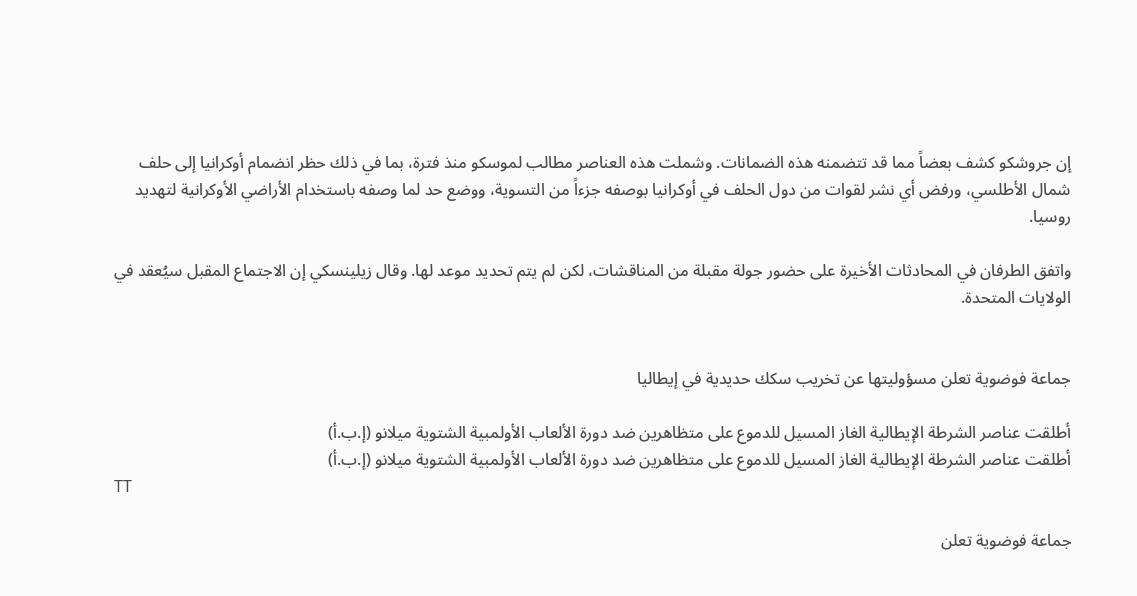إن جروشكو كشف بعضاً مما قد تتضمنه هذه الضمانات. وشملت هذه العناصر مطالب لموسكو منذ فترة، بما في ذلك حظر انضمام أوكرانيا إلى حلف شمال الأطلسي، ورفض أي نشر لقوات من دول الحلف في أوكرانيا بوصفه جزءاً من التسوية، ووضع حد لما وصفه باستخدام الأراضي الأوكرانية لتهديد روسيا.

واتفق الطرفان في المحادثات الأخيرة على حضور جولة مقبلة من المناقشات، لكن لم ‌يتم تحديد موعد لها. وقال زيلينسكي إن الاجتماع المقبل سيُعقد في الولايات المتحدة.


جماعة فوضوية تعلن مسؤوليتها عن تخريب سكك حديدية في إيطاليا

أطلقت عناصر الشرطة الإيطالية الغاز المسيل للدموع على متظاهرين ضد دورة الألعاب الأولمبية الشتوية ميلانو (إ.ب.أ)
أطلقت عناصر الشرطة الإيطالية الغاز المسيل للدموع على متظاهرين ضد دورة الألعاب الأولمبية الشتوية ميلانو (إ.ب.أ)
TT

جماعة فوضوية تعلن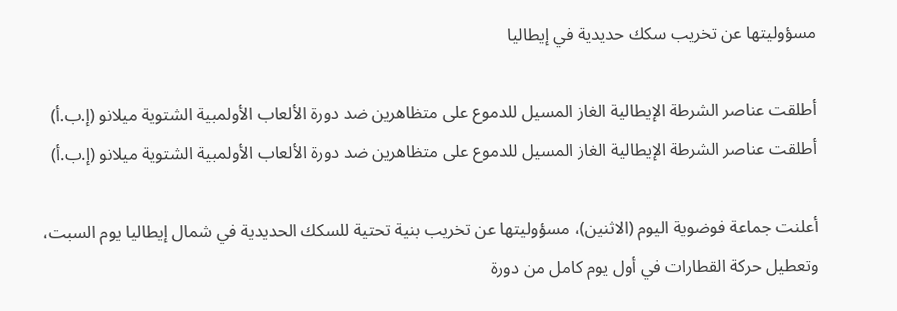مسؤوليتها عن تخريب سكك حديدية في إيطاليا

أطلقت عناصر الشرطة الإيطالية الغاز المسيل للدموع على متظاهرين ضد دورة الألعاب الأولمبية الشتوية ميلانو (إ.ب.أ)
أطلقت عناصر الشرطة الإيطالية الغاز المسيل للدموع على متظاهرين ضد دورة الألعاب الأولمبية الشتوية ميلانو (إ.ب.أ)

أعلنت جماعة فوضوية اليوم (الاثنين)، مسؤوليتها عن تخريب بنية تحتية للسكك الحديدية في شمال إيطاليا يوم السبت، وتعطيل حركة القطارات في أول يوم كامل من دورة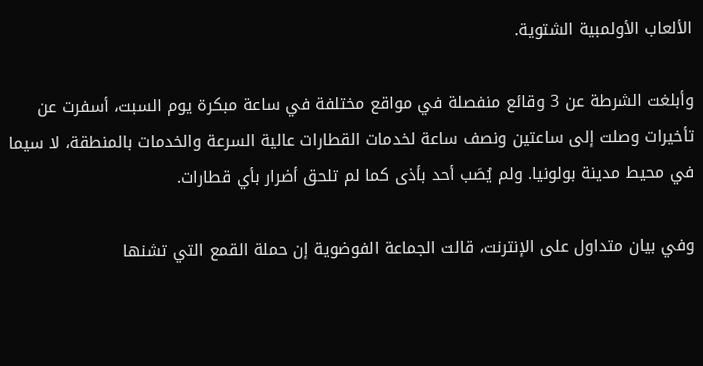الألعاب الأولمبية الشتوية.

وأبلغت الشرطة عن 3 وقائع منفصلة في مواقع مختلفة في ساعة مبكرة يوم السبت، أسفرت عن تأخيرات وصلت إلى ساعتين ونصف ساعة لخدمات القطارات عالية السرعة والخدمات بالمنطقة، لا سيما في محيط مدينة بولونيا. ولم يُصَب أحد بأذى كما لم تلحق أضرار بأي قطارات.

وفي بيان متداول على الإنترنت، قالت الجماعة الفوضوية إن حملة القمع التي تشنها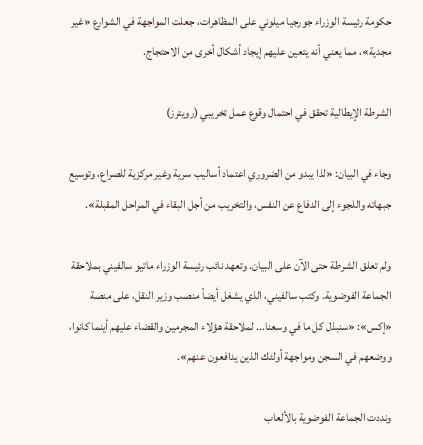حكومة رئيسة الوزراء جورجيا ميلوني على المظاهرات، جعلت المواجهة في الشوارع «غير مجدية»، مما يعني أنه يتعين عليهم إيجاد أشكال أخرى من الاحتجاج.

الشرطة الإيطالية تحقق في احتمال وقوع عمل تخريبي (رويترز)

وجاء في البيان: «لذا يبدو من الضروري اعتماد أساليب سرية وغير مركزية للصراع، وتوسيع جبهاته واللجوء إلى الدفاع عن النفس، والتخريب من أجل البقاء في المراحل المقبلة».

ولم تعلق الشرطة حتى الآن على البيان. وتعهد نائب رئيسة الوزراء ماتيو سالفيني بملاحقة الجماعة الفوضوية. وكتب سالفيني، الذي يشغل أيضاً منصب وزير النقل، على منصة «إكس»: «سنبذل كل ما في وسعنا... لملاحقة هؤلاء المجرمين والقضاء عليهم أينما كانوا، ووضعهم في السجن ومواجهة أولئك الذين يدافعون عنهم».

ونددت الجماعة الفوضوية بالألعاب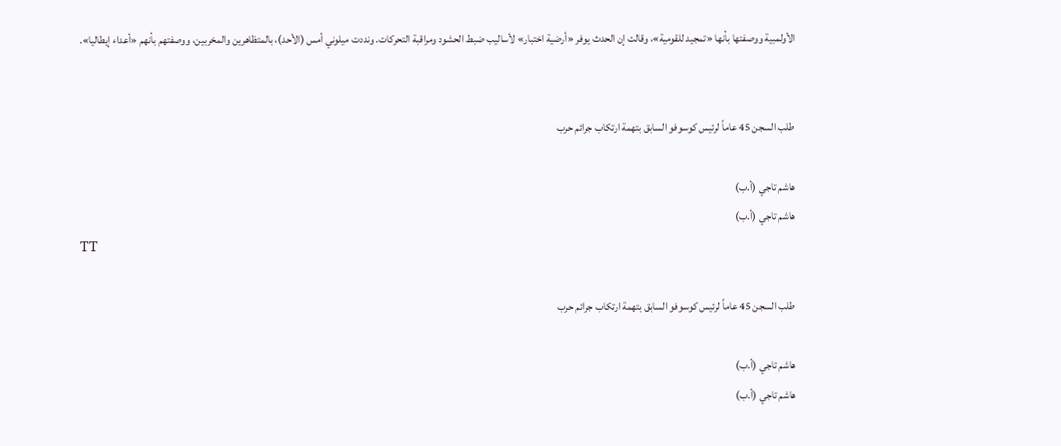الأولمبية ووصفتها بأنها «تمجيد للقومية»، وقالت إن الحدث يوفر «أرضية اختبار» لأساليب ضبط الحشود ومراقبة التحركات. ونددت ميلوني أمس (الأحد)، بالمتظاهرين والمخربين، ووصفتهم بأنهم «أعداء إيطاليا».


طلب السجن 45 عاماً لرئيس كوسوفو السابق بتهمة ارتكاب جرائم حرب

هاشم تاجي (أ.ب)
هاشم تاجي (أ.ب)
TT

طلب السجن 45 عاماً لرئيس كوسوفو السابق بتهمة ارتكاب جرائم حرب

هاشم تاجي (أ.ب)
هاشم تاجي (أ.ب)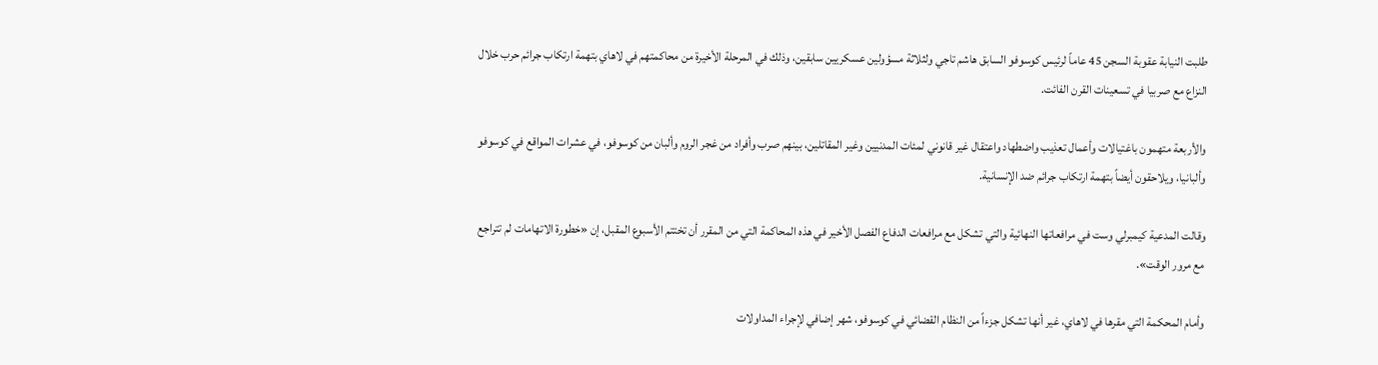طلبت النيابة عقوبة السجن 45 عاماً لرئيس كوسوفو السابق هاشم تاجي ولثلاثة مسؤولين عسكريين سابقين، وذلك في المرحلة الأخيرة من محاكمتهم في لاهاي بتهمة ارتكاب جرائم حرب خلال النزاع مع صربيا في تسعينات القرن الفائت.

والأربعة متهمون باغتيالات وأعمال تعذيب واضطهاد واعتقال غير قانوني لمئات المدنيين وغير المقاتلين، بينهم صرب وأفراد من غجر الروم وألبان من كوسوفو، في عشرات المواقع في كوسوفو وألبانيا، ويلاحقون أيضاً بتهمة ارتكاب جرائم ضد الإنسانية.

وقالت المدعية كيمبرلي وست في مرافعاتها النهائية والتي تشكل مع مرافعات الدفاع الفصل الأخير في هذه المحاكمة التي من المقرر أن تختتم الأسبوع المقبل، إن «خطورة الاتهامات لم تتراجع مع مرور الوقت».

وأمام المحكمة التي مقرها في لاهاي، غير أنها تشكل جزءاً من النظام القضائي في كوسوفو، شهر إضافي لإجراء المداولات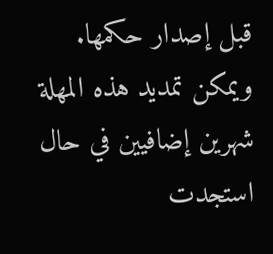قبل إصدار حكمها. ويمكن تمديد هذه المهلة شهرين إضافيين في حال استجدت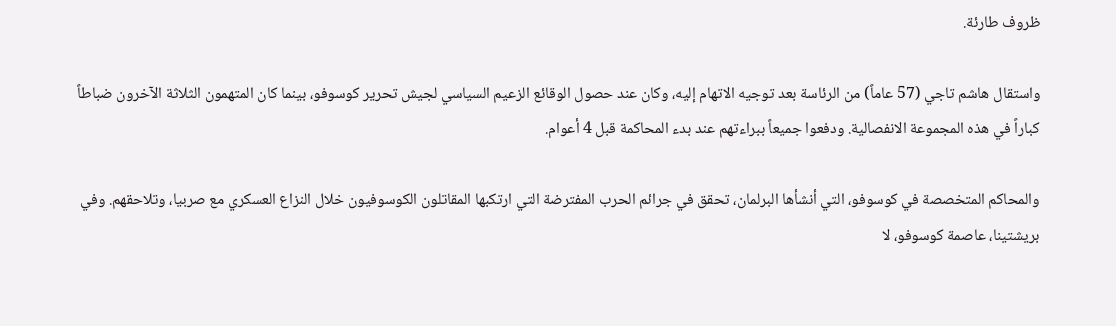ظروف طارئة.

واستقال هاشم تاجي (57 عاماً) من الرئاسة بعد توجيه الاتهام إليه، وكان عند حصول الوقائع الزعيم السياسي لجيش تحرير كوسوفو، بينما كان المتهمون الثلاثة الآخرون ضباطاً كباراً في هذه المجموعة الانفصالية. ودفعوا جميعاً ببراءتهم عند بدء المحاكمة قبل 4 أعوام.

والمحاكم المتخصصة في كوسوفو، التي أنشأها البرلمان، تحقق في جرائم الحرب المفترضة التي ارتكبها المقاتلون الكوسوفيون خلال النزاع العسكري مع صربيا، وتلاحقهم. وفي بريشتينا، عاصمة كوسوفو، لا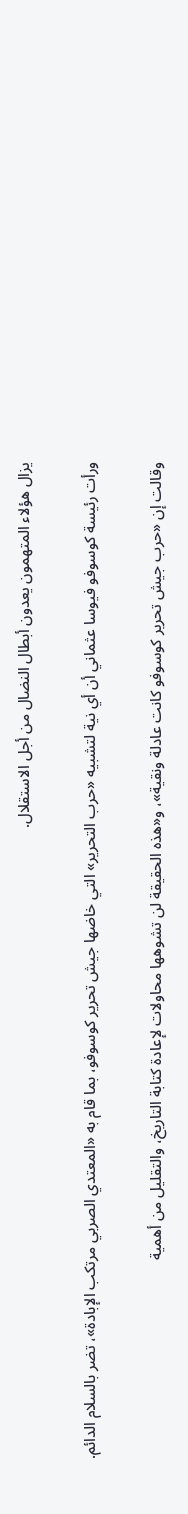يزال هؤلاء المتهمون يعدون أبطال النضال من أجل الاستقلال.

ورأت رئيسة كوسوفو فيوسا عثماني أن أي نية لتشبيه «حرب التحرير» التي خاضها جيش تحرير كوسوفو، بما قام به «المعتدي الصربي مرتكب الإبادة»، تضر بالسلام الدائم.

وقالت إن «حرب جيش تحرير كوسوفو كانت عادلة ونقية»، و«هذه الحقيقة لن تشوهها محاولات لإعادة كتابة التاريخ، والتقليل من أهمية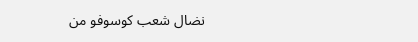نضال شعب كوسوفو من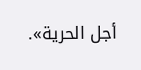أجل الحرية».